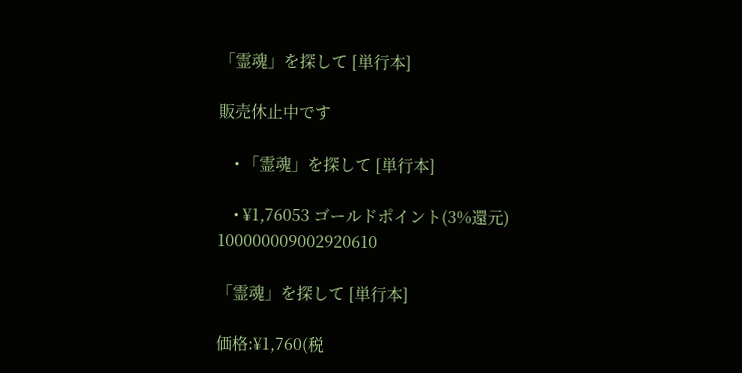「霊魂」を探して [単行本]

販売休止中です

    • 「霊魂」を探して [単行本]

    • ¥1,76053 ゴールドポイント(3%還元)
100000009002920610

「霊魂」を探して [単行本]

価格:¥1,760(税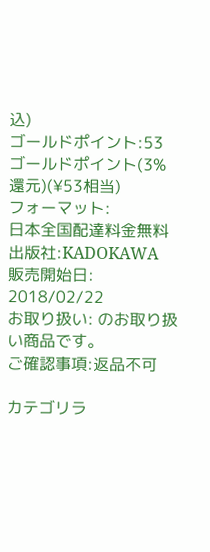込)
ゴールドポイント:53 ゴールドポイント(3%還元)(¥53相当)
フォーマット:
日本全国配達料金無料
出版社:KADOKAWA
販売開始日: 2018/02/22
お取り扱い: のお取り扱い商品です。
ご確認事項:返品不可

カテゴリラ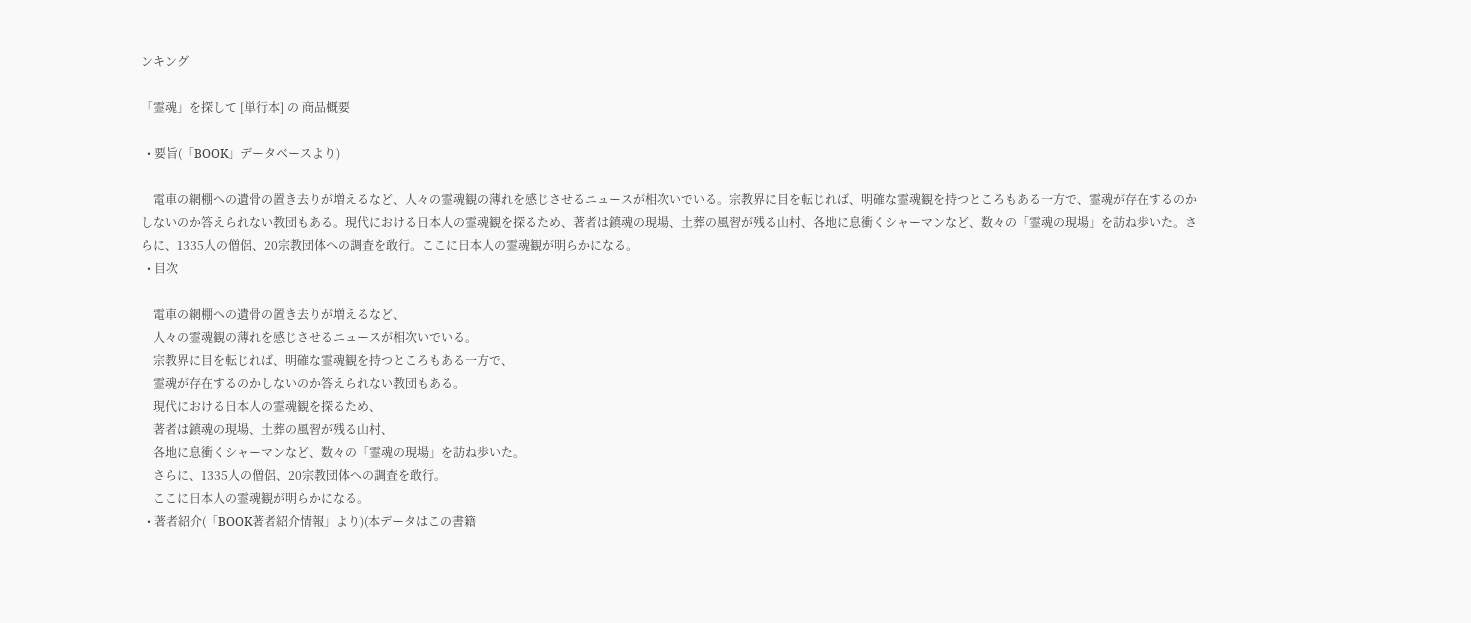ンキング

「霊魂」を探して [単行本] の 商品概要

  • 要旨(「BOOK」データベースより)

    電車の網棚への遺骨の置き去りが増えるなど、人々の霊魂観の薄れを感じさせるニュースが相次いでいる。宗教界に目を転じれば、明確な霊魂観を持つところもある一方で、霊魂が存在するのかしないのか答えられない教団もある。現代における日本人の霊魂観を探るため、著者は鎮魂の現場、土葬の風習が残る山村、各地に息衝くシャーマンなど、数々の「霊魂の現場」を訪ね歩いた。さらに、1335人の僧侶、20宗教団体への調査を敢行。ここに日本人の霊魂観が明らかになる。
  • 目次

    電車の網棚への遺骨の置き去りが増えるなど、
    人々の霊魂観の薄れを感じさせるニュースが相次いでいる。
    宗教界に目を転じれば、明確な霊魂観を持つところもある一方で、
    霊魂が存在するのかしないのか答えられない教団もある。
    現代における日本人の霊魂観を探るため、
    著者は鎮魂の現場、土葬の風習が残る山村、
    各地に息衝くシャーマンなど、数々の「霊魂の現場」を訪ね歩いた。
    さらに、1335人の僧侶、20宗教団体への調査を敢行。
    ここに日本人の霊魂観が明らかになる。
  • 著者紹介(「BOOK著者紹介情報」より)(本データはこの書籍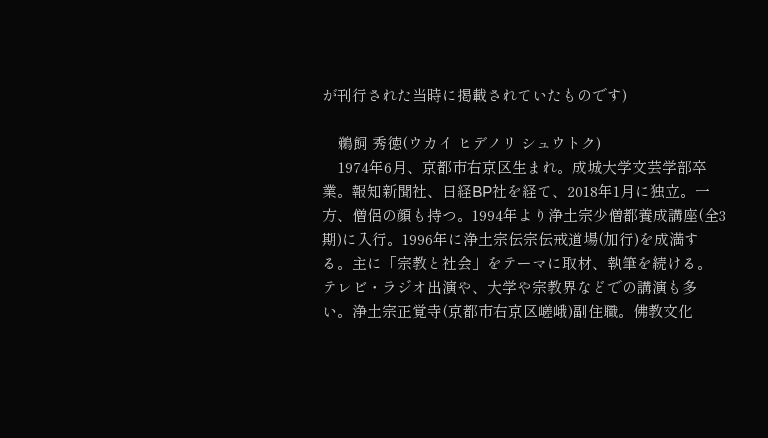が刊行された当時に掲載されていたものです)

    鵜飼 秀徳(ウカイ ヒデノリ シュウトク)
    1974年6月、京都市右京区生まれ。成城大学文芸学部卒業。報知新聞社、日経BP社を経て、2018年1月に独立。一方、僧侶の顔も持つ。1994年より浄土宗少僧都養成講座(全3期)に入行。1996年に浄土宗伝宗伝戒道場(加行)を成満する。主に「宗教と社会」をテーマに取材、執筆を続ける。テレビ・ラジオ出演や、大学や宗教界などでの講演も多い。浄土宗正覚寺(京都市右京区嵯峨)副住職。佛教文化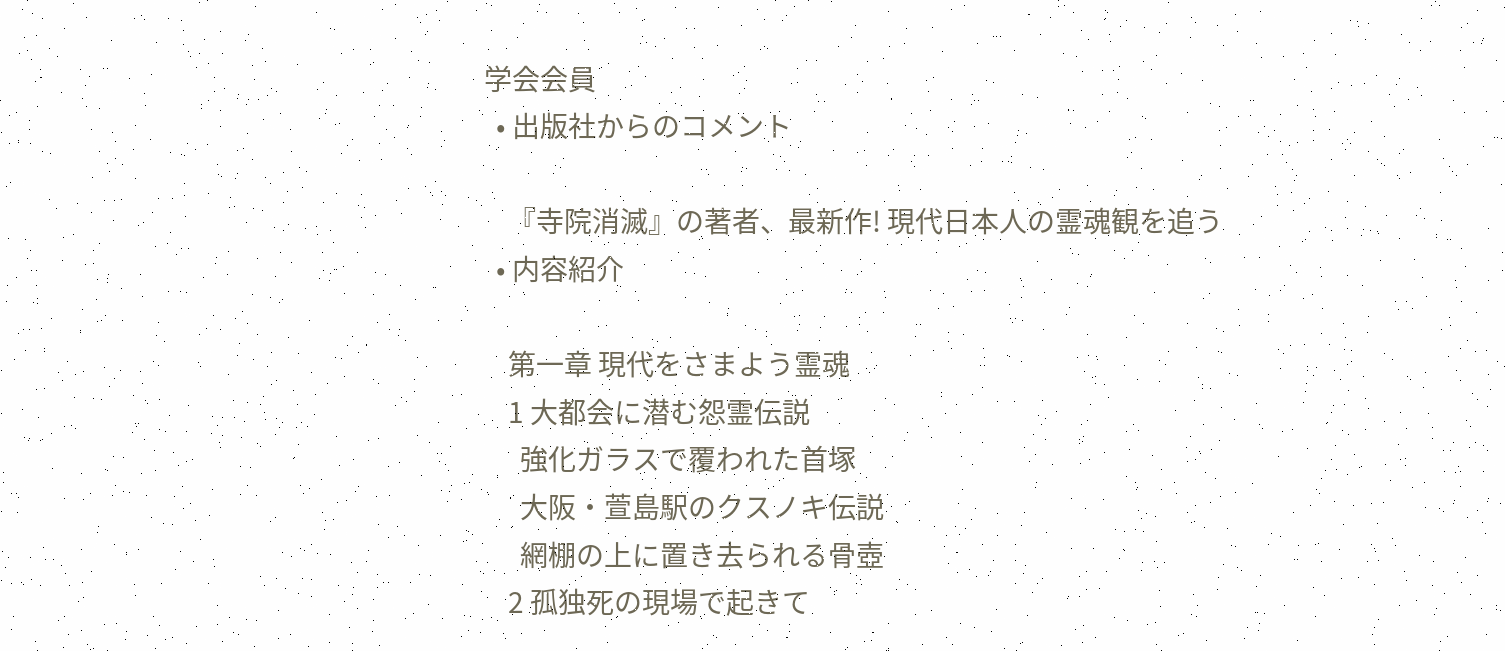学会会員
  • 出版社からのコメント

    『寺院消滅』の著者、最新作! 現代日本人の霊魂観を追う
  • 内容紹介

    第一章 現代をさまよう霊魂
    1 大都会に潜む怨霊伝説
      強化ガラスで覆われた首塚
      大阪・萱島駅のクスノキ伝説
      網棚の上に置き去られる骨壺
    2 孤独死の現場で起きて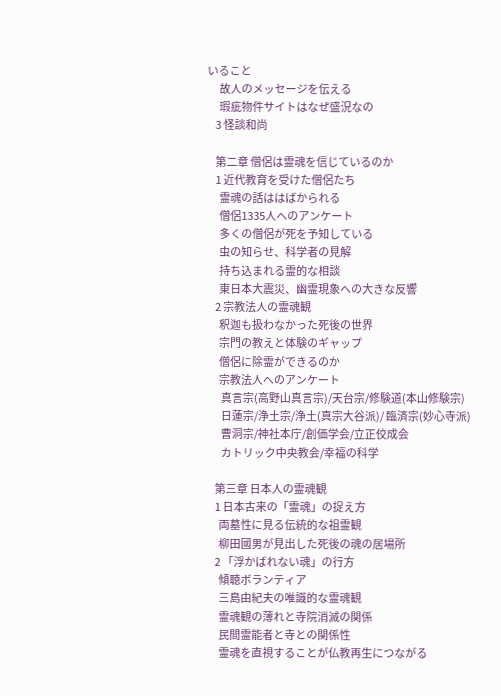いること
      故人のメッセージを伝える
      瑕疵物件サイトはなぜ盛況なの
    3 怪談和尚

    第二章 僧侶は霊魂を信じているのか
    1 近代教育を受けた僧侶たち
      霊魂の話ははばかられる
      僧侶1335人へのアンケート
      多くの僧侶が死を予知している
      虫の知らせ、科学者の見解
      持ち込まれる霊的な相談
      東日本大震災、幽霊現象への大きな反響
    2 宗教法人の霊魂観
      釈迦も扱わなかった死後の世界
      宗門の教えと体験のギャップ
      僧侶に除霊ができるのか
      宗教法人へのアンケート
       真言宗(高野山真言宗)/天台宗/修験道(本山修験宗)
       日蓮宗/浄土宗/浄土(真宗大谷派)/ 臨済宗(妙心寺派)
       曹洞宗/神社本庁/創価学会/立正佼成会
       カトリック中央教会/幸福の科学

    第三章 日本人の霊魂観
    1 日本古来の「霊魂」の捉え方
      両墓性に見る伝統的な祖霊観
      柳田國男が見出した死後の魂の居場所
    2 「浮かばれない魂」の行方
      傾聴ボランティア
      三島由紀夫の唯識的な霊魂観
      霊魂観の薄れと寺院消滅の関係
      民間霊能者と寺との関係性
      霊魂を直視することが仏教再生につながる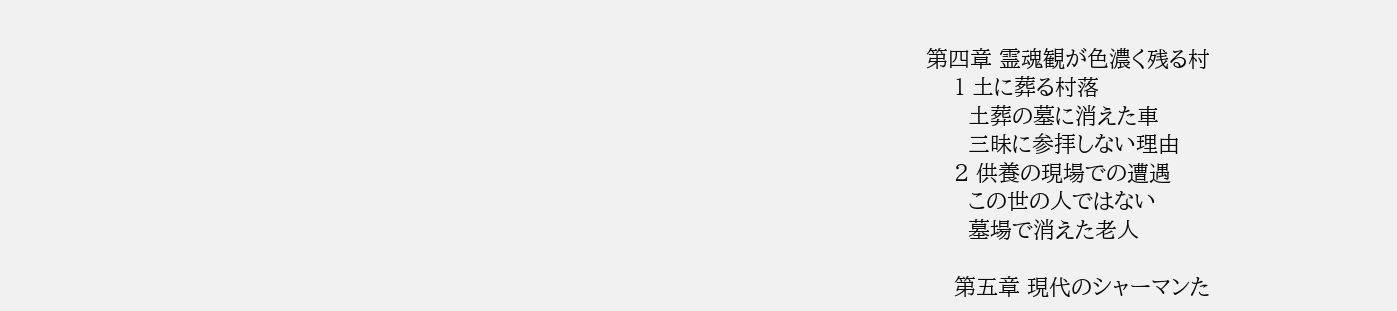第四章 霊魂観が色濃く残る村
    1 土に葬る村落
      土葬の墓に消えた車
      三昧に参拝しない理由
    2 供養の現場での遭遇
      この世の人ではない
      墓場で消えた老人

    第五章 現代のシャーマンた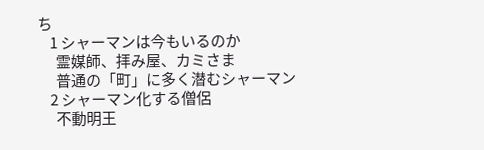ち
    1 シャーマンは今もいるのか
      霊媒師、拝み屋、カミさま
      普通の「町」に多く潜むシャーマン
    2 シャーマン化する僧侶
      不動明王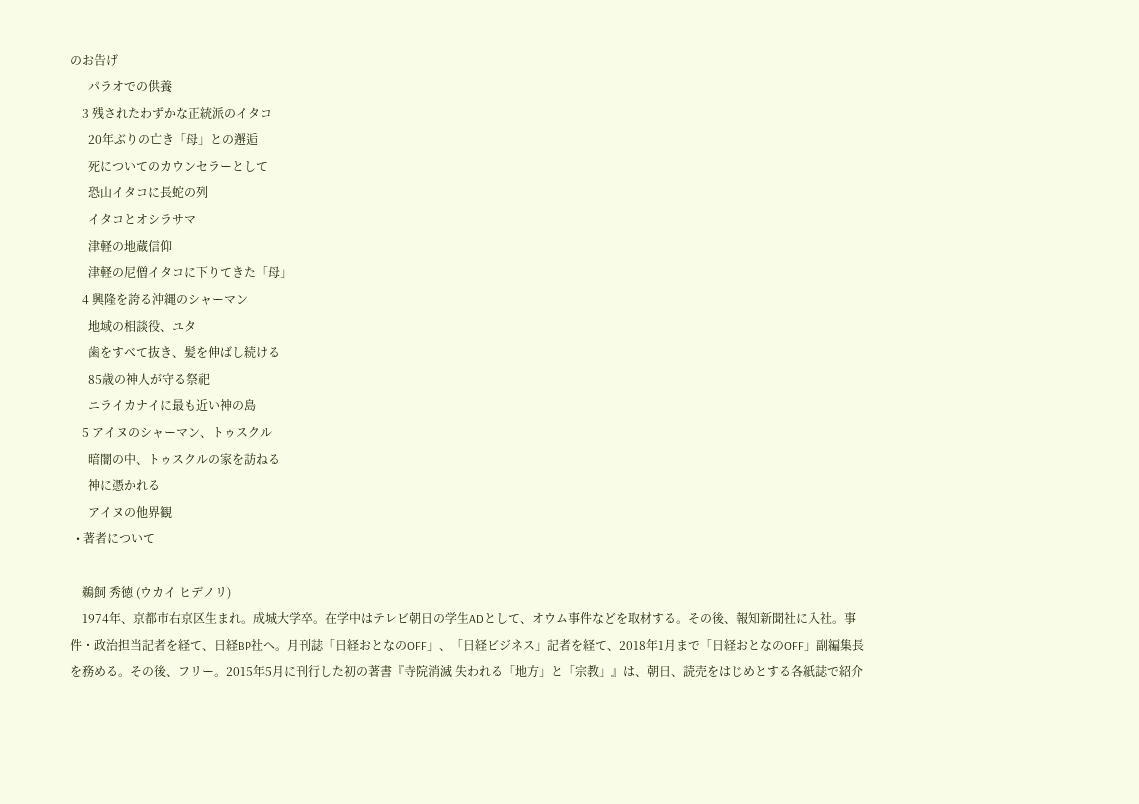のお告げ
      パラオでの供養
    3 残されたわずかな正統派のイタコ
      20年ぶりの亡き「母」との邂逅
      死についてのカウンセラーとして
      恐山イタコに長蛇の列
      イタコとオシラサマ
      津軽の地蔵信仰
      津軽の尼僧イタコに下りてきた「母」
    4 興隆を誇る沖縄のシャーマン
      地域の相談役、ユタ
      歯をすべて抜き、髪を伸ばし続ける
      85歳の神人が守る祭祀
      ニライカナイに最も近い神の島
    5 アイヌのシャーマン、トゥスクル
      暗闇の中、トゥスクルの家を訪ねる
      神に憑かれる
      アイヌの他界観
  • 著者について

    鵜飼 秀徳 (ウカイ ヒデノリ)
    1974年、京都市右京区生まれ。成城大学卒。在学中はテレビ朝日の学生ADとして、オウム事件などを取材する。その後、報知新聞社に入社。事件・政治担当記者を経て、日経BP社へ。月刊誌「日経おとなのOFF」、「日経ビジネス」記者を経て、2018年1月まで「日経おとなのOFF」副編集長を務める。その後、フリー。2015年5月に刊行した初の著書『寺院消滅 失われる「地方」と「宗教」』は、朝日、読売をはじめとする各紙誌で紹介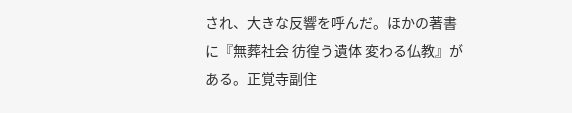され、大きな反響を呼んだ。ほかの著書に『無葬社会 彷徨う遺体 変わる仏教』がある。正覚寺副住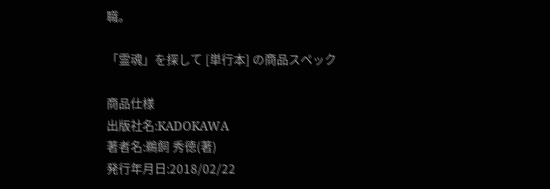職。

「霊魂」を探して [単行本] の商品スペック

商品仕様
出版社名:KADOKAWA
著者名:鵜飼 秀徳(著)
発行年月日:2018/02/22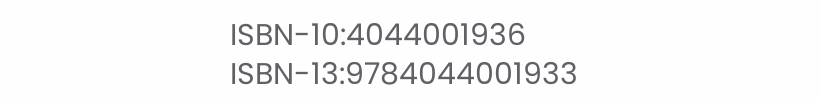ISBN-10:4044001936
ISBN-13:9784044001933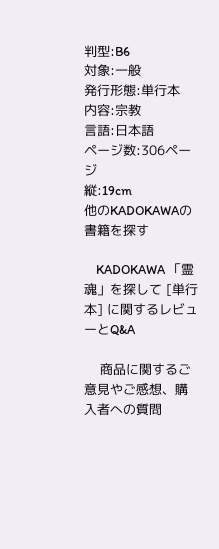判型:B6
対象:一般
発行形態:単行本
内容:宗教
言語:日本語
ページ数:306ページ
縦:19cm
他のKADOKAWAの書籍を探す

    KADOKAWA 「霊魂」を探して [単行本] に関するレビューとQ&A

    商品に関するご意見やご感想、購入者への質問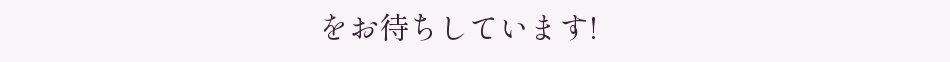をお待ちしています!